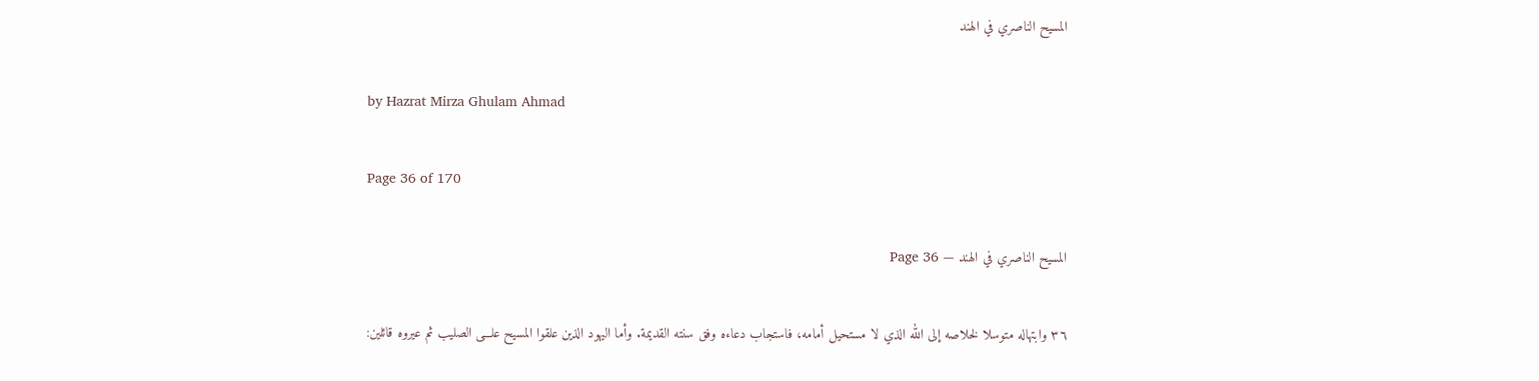المسيح الناصري في الهند

by Hazrat Mirza Ghulam Ahmad

Page 36 of 170

المسيح الناصري في الهند — Page 36

٣٦ وابتهاله متوسلا لخلاصه إلى الله الذي لا مستحيل أمامه، فاستجاب دعاءه وفق سنته القديمة. وأما اليهود الذين علقوا المسيح علـــى الصليب ثم عيروه قائلين: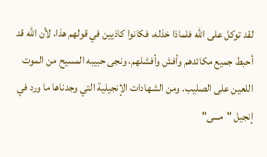لقد توكل على الله فلماذا خذله، فكانوا كاذيين في قولهم هذا، لأن الله قد أحبط جميع مكائدهم وأفش وأفشلهم، ونجى حبيبه المسيح من الموت اللعين على الصليب. ومن الشهادات الإنجيلية التي وجدناها ما ورد في إنجيل "مـــى"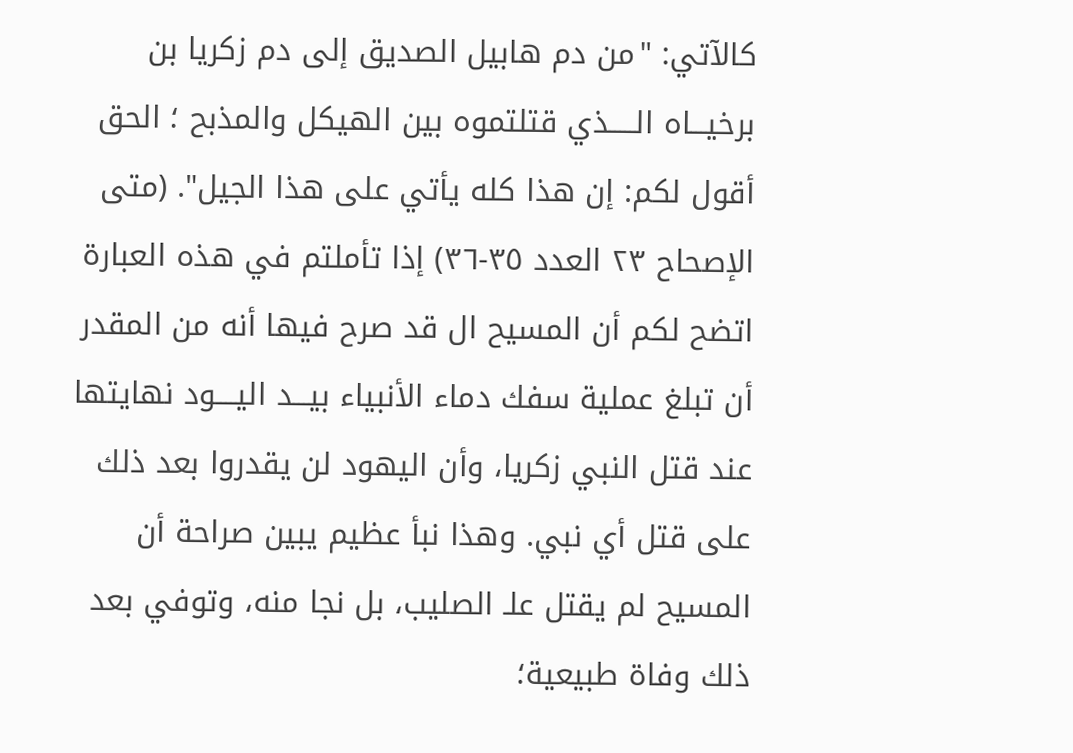كالآتي: "من دم هابيل الصديق إلى دم زكريا بن برخيـــاه الـــــذي قتلتموه بين الهيكل والمذبح ؛ الحق أقول لكم: إن هذا كله يأتي على هذا الجيل". (متى الإصحاح ٢٣ العدد ٣٥-٣٦) إذا تأملتم في هذه العبارة اتضح لكم أن المسيح ال قد صرح فيها أنه من المقدر أن تبلغ عملية سفك دماء الأنبياء بيـــد اليــــود نهايتها عند قتل النبي زكريا، وأن اليهود لن يقدروا بعد ذلك على قتل أي نبي. وهذا نبأ عظيم يبين صراحة أن المسيح لم يقتل علـ الصليب، بل نجا منه، وتوفي بعد ذلك وفاة طبيعية؛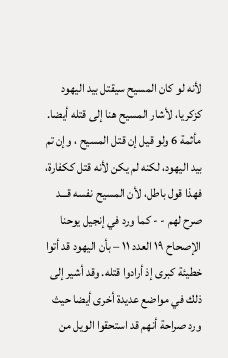لأنه لو كان المسيح سيقتل بيد اليهود كزكريا، لأشار المسيح هنا إلى قتله أيضا. مأثمة 6 ولو قيل إن قتل المسيح ، وإن تم بيد اليهود، لكنه لم يكن لأنه قتل ككفارة، فهذا قول باطل، لأن المسيح نفسه قـــد صرح لهم - - كما ورد في إنجيل يوحنا الإصحاح ۱۹ العدد ۱۱ – بأن اليهود قد أتوا خطيئة كبرى إذ أرادوا قتله. وقد أشير إلى ذلك في مواضع عديدة أخرى أيضا حيث ورد صراحة أنهم قد استحقوا الويل من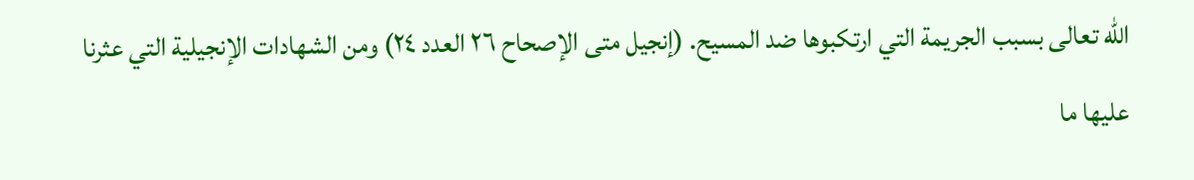الله تعالى بسبب الجريمة التي ارتكبوها ضد المسيح. (إنجيل متى الإصحاح ٢٦ العدد ٢٤) ومن الشهادات الإنجيلية التي عثرنا عليها ما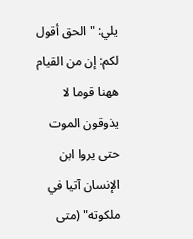يلي: "الحق أقول لكم: إن من القيام ههنا قوما لا يذوقون الموت حتى يروا ابن الإنسان آتيا في ملكوته" (متى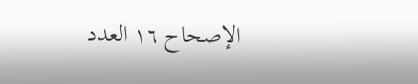الإصحاح ١٦ العدد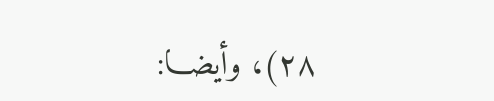٢٨)، وأيضـــا: